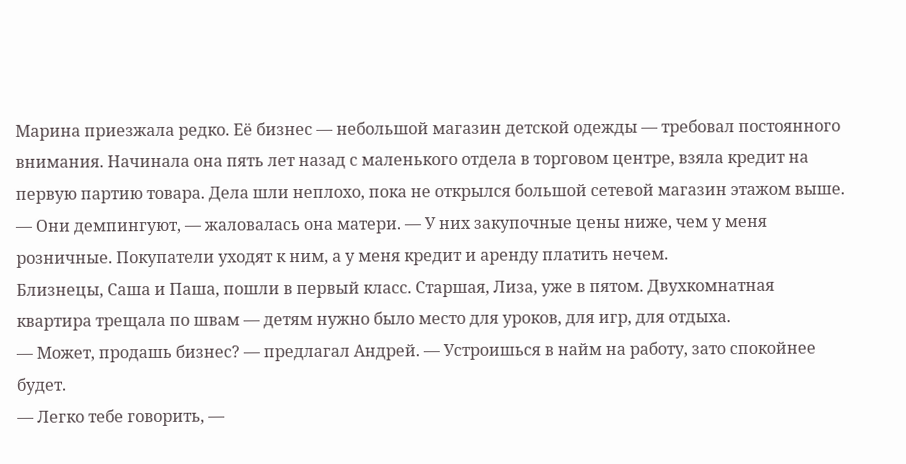Марина приезжала редко. Её бизнес — небольшой магазин детской одежды — требовал постоянного внимания. Начинала она пять лет назад с маленького отдела в торговом центре, взяла кредит на первую партию товара. Дела шли неплохо, пока не открылся большой сетевой магазин этажом выше.
— Они демпингуют, — жаловалась она матери. — У них закупочные цены ниже, чем у меня розничные. Покупатели уходят к ним, а у меня кредит и аренду платить нечем.
Близнецы, Саша и Паша, пошли в первый класс. Старшая, Лиза, уже в пятом. Двухкомнатная квартира трещала по швам — детям нужно было место для уроков, для игр, для отдыха.
— Может, продашь бизнес? — предлагал Андрей. — Устроишься в найм на работу, зато спокойнее будет.
— Легко тебе говорить, —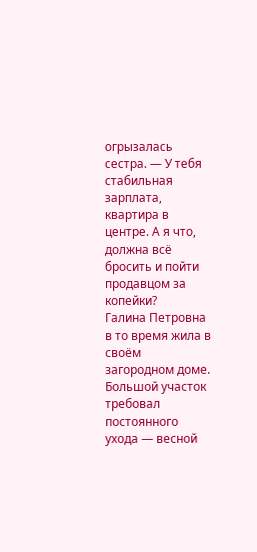огрызалась сестра. — У тебя стабильная зарплата, квартира в центре. А я что, должна всё бросить и пойти продавцом за копейки?
Галина Петровна в то время жила в своём загородном доме. Большой участок требовал постоянного ухода — весной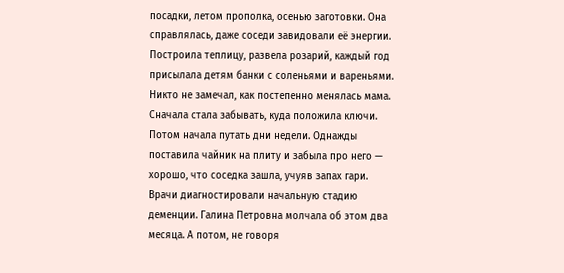посадки, летом прополка, осенью заготовки. Она справлялась, даже соседи завидовали её энергии. Построила теплицу, развела розарий, каждый год присылала детям банки с соленьями и вареньями.
Никто не замечал, как постепенно менялась мама.
Сначала стала забывать, куда положила ключи. Потом начала путать дни недели. Однажды поставила чайник на плиту и забыла про него — хорошо, что соседка зашла, учуяв запах гари.
Врачи диагностировали начальную стадию деменции. Галина Петровна молчала об этом два месяца. А потом, не говоря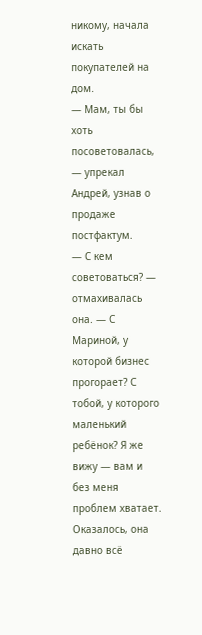никому, начала искать покупателей на дом.
— Мам, ты бы хоть посоветовалась, — упрекал Андрей, узнав о продаже постфактум.
— С кем советоваться? — отмахивалась она. — С Мариной, у которой бизнес прогорает? С тобой, у которого маленький ребёнок? Я же вижу — вам и без меня проблем хватает.
Оказалось, она давно всё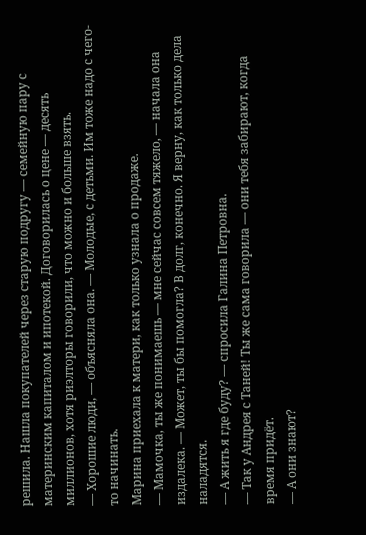решила. Нашла покупателей через старую подругу — семейную пару с материнским капиталом и ипотекой. Договорилась о цене — десять миллионов, хотя риэлторы говорили, что можно и больше взять.
— Хорошие люди, — объясняла она. — Молодые, с детьми. Им тоже надо с чего-то начинать.
Марина приехала к матери, как только узнала о продаже.
— Мамочка, ты же понимаешь — мне сейчас совсем тяжело, — начала она издалека. — Может, ты бы помогла? В долг, конечно. Я верну, как только дела наладятся.
— А жить я где буду? — спросила Галина Петровна.
— Так у Андрея с Таней! Ты же сама говорила — они тебя забирают, когда время придёт.
— А они знают?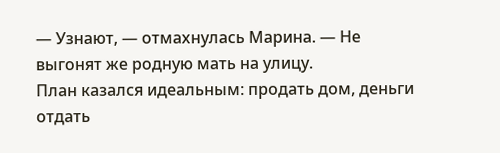— Узнают, — отмахнулась Марина. — Не выгонят же родную мать на улицу.
План казался идеальным: продать дом, деньги отдать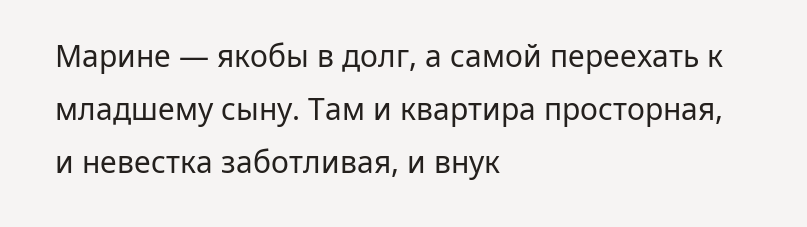Марине — якобы в долг, а самой переехать к младшему сыну. Там и квартира просторная, и невестка заботливая, и внук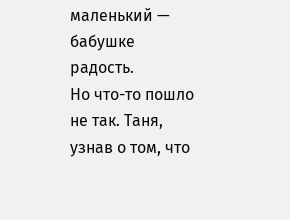маленький — бабушке радость.
Но что-то пошло не так. Таня, узнав о том, что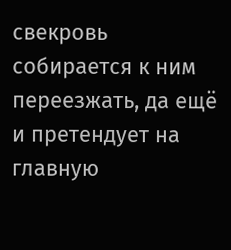свекровь собирается к ним переезжать, да ещё и претендует на главную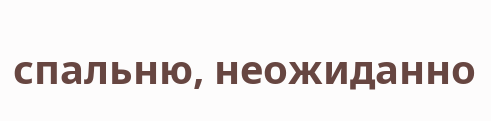спальню, неожиданно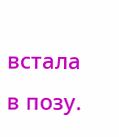встала в позу.